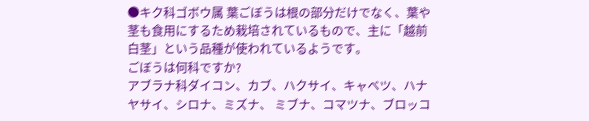●キク科ゴボウ属 葉ごぼうは根の部分だけでなく、葉や茎も食用にするため栽培されているもので、主に「越前白茎」という品種が使われているようです。
ごぼうは何科ですか?
アブラナ科ダイコン、カブ、ハクサイ、キャベツ、ハナヤサイ、シロナ、ミズナ、 ミブナ、コマツナ、ブロッコ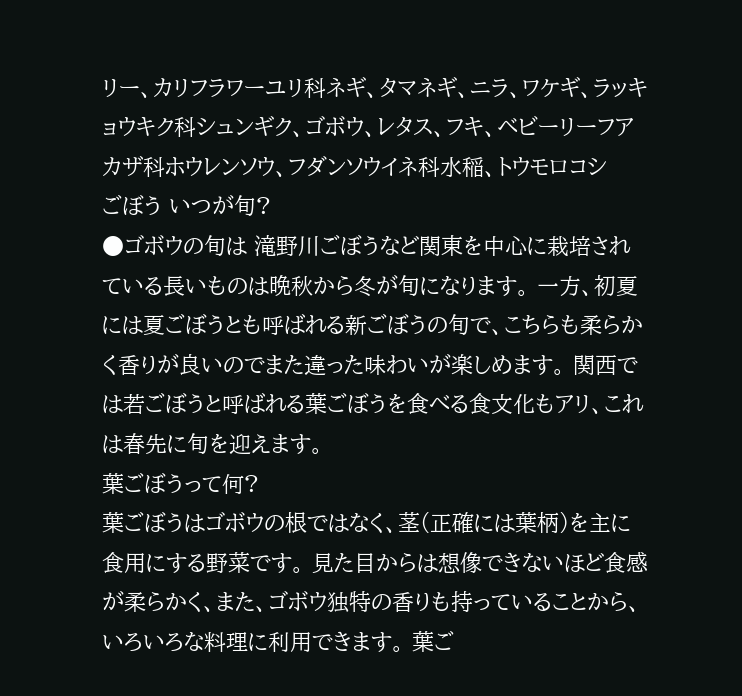リー、カリフラワーユリ科ネギ、タマネギ、ニラ、ワケギ、ラッキョウキク科シュンギク、ゴボウ、レタス、フキ、ベビーリーフアカザ科ホウレンソウ、フダンソウイネ科水稲、トウモロコシ
ごぼう いつが旬?
●ゴボウの旬は 滝野川ごぼうなど関東を中心に栽培されている長いものは晩秋から冬が旬になります。 一方、初夏には夏ごぼうとも呼ばれる新ごぼうの旬で、こちらも柔らかく香りが良いのでまた違った味わいが楽しめます。 関西では若ごぼうと呼ばれる葉ごぼうを食べる食文化もアリ、これは春先に旬を迎えます。
葉ごぼうって何?
葉ごぼうはゴボウの根ではなく、茎(正確には葉柄)を主に食用にする野菜です。 見た目からは想像できないほど食感が柔らかく、また、ゴボウ独特の香りも持っていることから、いろいろな料理に利用できます。 葉ご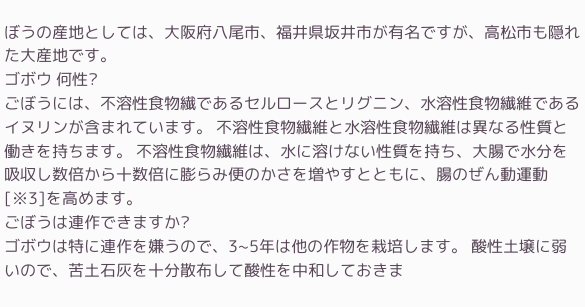ぼうの産地としては、大阪府八尾市、福井県坂井市が有名ですが、高松市も隠れた大産地です。
ゴボウ 何性?
ごぼうには、不溶性食物繊であるセルロースとリグニン、水溶性食物繊維であるイヌリンが含まれています。 不溶性食物繊維と水溶性食物繊維は異なる性質と働きを持ちます。 不溶性食物繊維は、水に溶けない性質を持ち、大腸で水分を吸収し数倍から十数倍に膨らみ便のかさを増やすとともに、腸のぜん動運動[※3]を高めます。
ごぼうは連作できますか?
ゴボウは特に連作を嫌うので、3~5年は他の作物を栽培します。 酸性土壌に弱いので、苦土石灰を十分散布して酸性を中和しておきま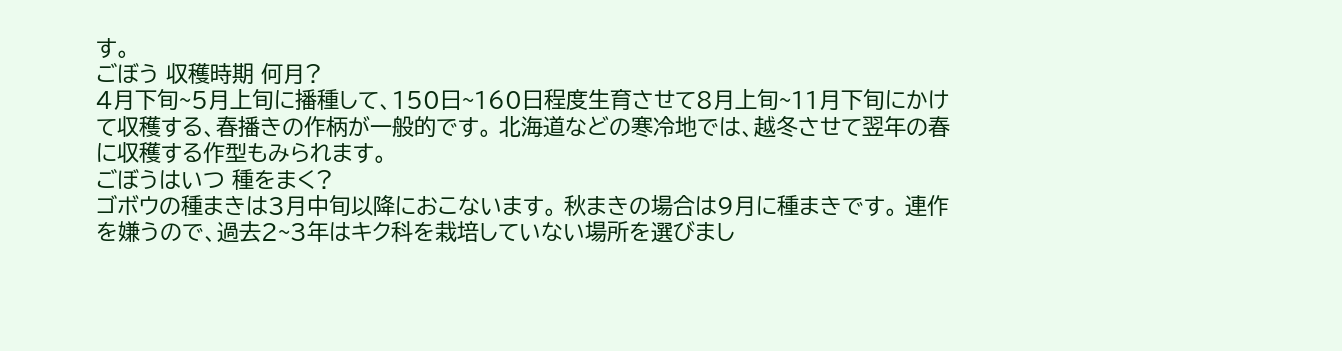す。
ごぼう 収穫時期 何月?
4月下旬~5月上旬に播種して、150日~160日程度生育させて8月上旬~11月下旬にかけて収穫する、春播きの作柄が一般的です。 北海道などの寒冷地では、越冬させて翌年の春に収穫する作型もみられます。
ごぼうはいつ 種をまく?
ゴボウの種まきは3月中旬以降におこないます。 秋まきの場合は9月に種まきです。 連作を嫌うので、過去2~3年はキク科を栽培していない場所を選びまし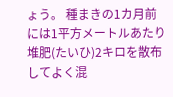ょう。 種まきの1カ月前には1平方メートルあたり堆肥(たいひ)2キロを散布してよく混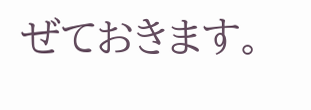ぜておきます。